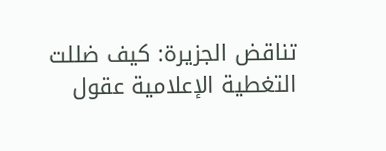تناقض الجزيرة: كيف ضللت التغطية الإعلامية عقول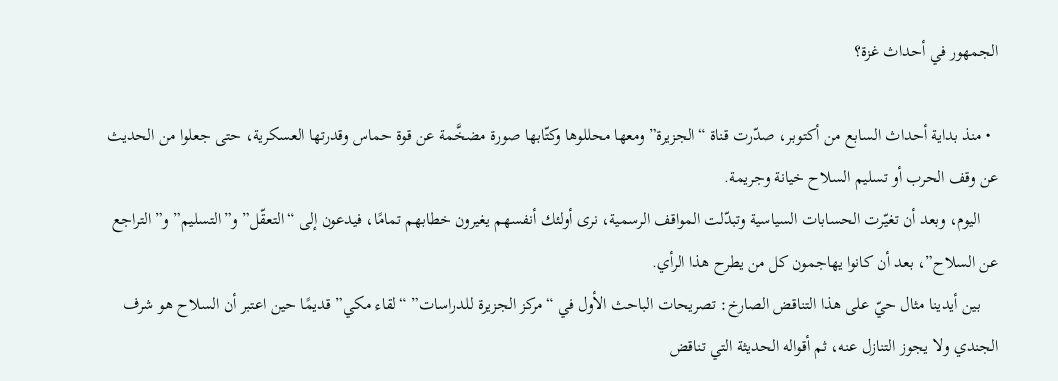الجمهور في أحداث غزة؟

  • منذ بداية أحداث السابع من أكتوبر، صدّرت قناة “الجزيرة” ومعها محللوها وكتّابها صورة مضخَّمة عن قوة حماس وقدرتها العسكرية، حتى جعلوا من الحديث عن وقف الحرب أو تسليم السلاح خيانة وجريمة.
    اليوم، وبعد أن تغيّرت الحسابات السياسية وتبدّلت المواقف الرسمية، نرى أولئك أنفسهم يغيرون خطابهم تمامًا، فيدعون إلى “التعقّل” و”التسليم” و”التراجع عن السلاح”، بعد أن كانوا يهاجمون كل من يطرح هذا الرأي.
    بين أيدينا مثال حيّ على هذا التناقض الصارخ: تصريحات الباحث الأول في “مركز الجزيرة للدراسات” “لقاء مكي” قديمًا حين اعتبر أن السلاح هو شرف الجندي ولا يجوز التنازل عنه، ثم أقواله الحديثة التي تناقض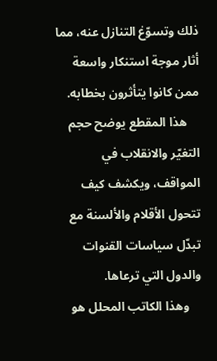ذلك وتسوّغ التنازل عنه، مما أثار موجة استنكار واسعة ممن كانوا يتأثرون بخطابه.
    هذا المقطع يوضح حجم التغيّر والانقلاب في المواقف، ويكشف كيف تتحول الأقلام والألسنة مع تبدّل سياسات القنوات والدول التي ترعاها.
    وهذا الكاتب المحلل هو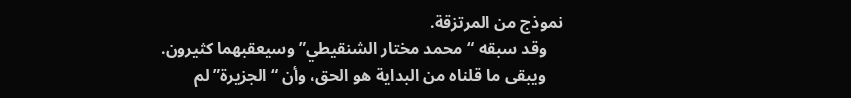نموذج من المرتزقة.
    وقد سبقه “محمد مختار الشنقيطي” وسيعقبهما كثيرون.
    ويبقى ما قلناه من البداية هو الحق، وأن “الجزيرة” لم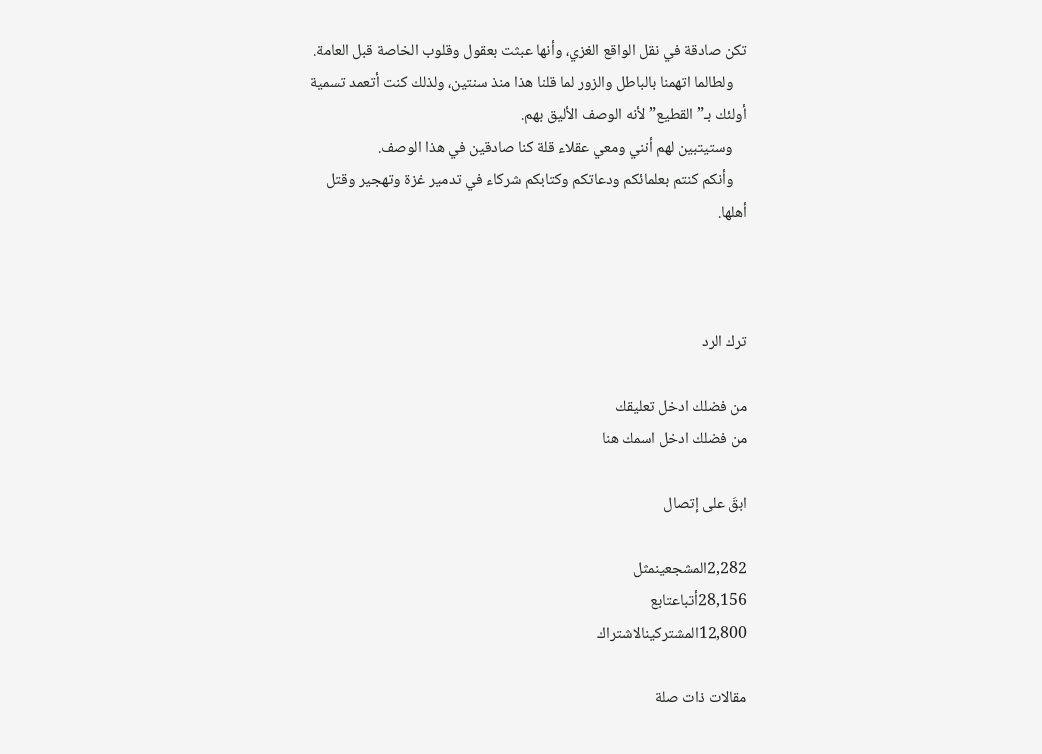تكن صادقة في نقل الواقع الغزي، وأنها عبثت بعقول وقلوب الخاصة قبل العامة.
    ولطالما اتهمنا بالباطل والزور لما قلنا هذا منذ سنتين، ولذلك كنت أتعمد تسمية أولئك بـ”القطيع” لأنه الوصف الأليق بهم.
    وستيتبين لهم أنني ومعي عقلاء قلة كنا صادقين في هذا الوصف.
    وأنكم كنتم بعلمائكم ودعاتكم وكتابكم شركاء في تدمير غزة وتهجير وقتل أهلها.



ترك الرد

من فضلك ادخل تعليقك
من فضلك ادخل اسمك هنا

ابقَ على إتصال

2,282المشجعينمثل
28,156أتباعتابع
12,800المشتركينالاشتراك

مقالات ذات صلة